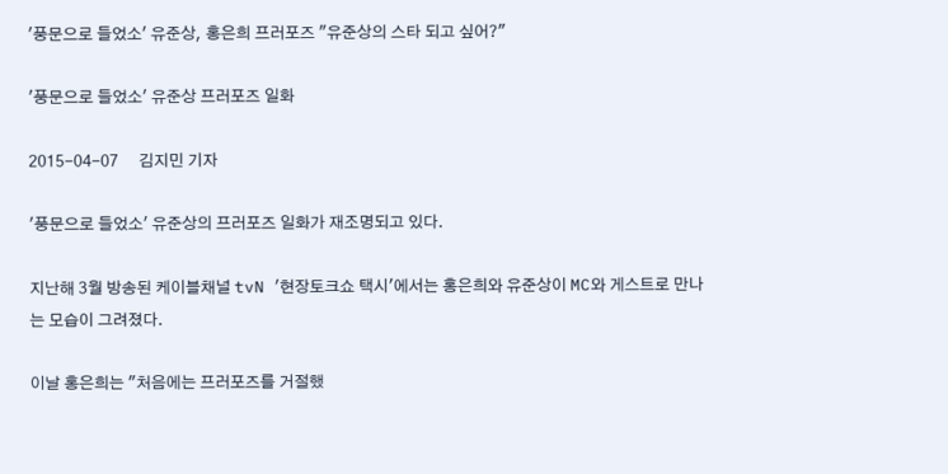'풍문으로 들었소' 유준상, 홍은희 프러포즈 "유준상의 스타 되고 싶어?"

'풍문으로 들었소' 유준상 프러포즈 일화

2015-04-07     김지민 기자

'풍문으로 들었소' 유준상의 프러포즈 일화가 재조명되고 있다.

지난해 3월 방송된 케이블채널 tvN '현장토크쇼 택시'에서는 홍은희와 유준상이 MC와 게스트로 만나는 모습이 그려졌다.

이날 홍은희는 "처음에는 프러포즈를 거절했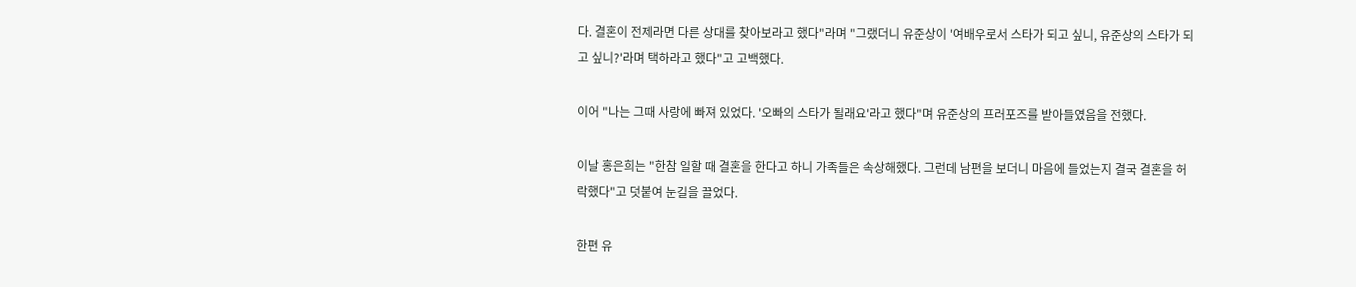다. 결혼이 전제라면 다른 상대를 찾아보라고 했다"라며 "그랬더니 유준상이 '여배우로서 스타가 되고 싶니, 유준상의 스타가 되고 싶니?'라며 택하라고 했다"고 고백했다.

이어 "나는 그때 사랑에 빠져 있었다. '오빠의 스타가 될래요'라고 했다"며 유준상의 프러포즈를 받아들였음을 전했다.

이날 홍은희는 "한참 일할 때 결혼을 한다고 하니 가족들은 속상해했다. 그런데 남편을 보더니 마음에 들었는지 결국 결혼을 허락했다"고 덧붙여 눈길을 끌었다.

한편 유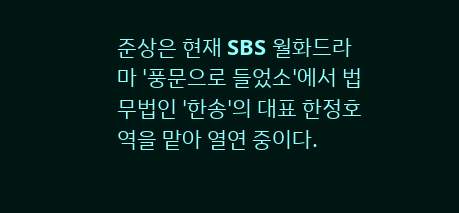준상은 현재 SBS 월화드라마 '풍문으로 들었소'에서 법무법인 '한송'의 대표 한정호 역을 맡아 열연 중이다.